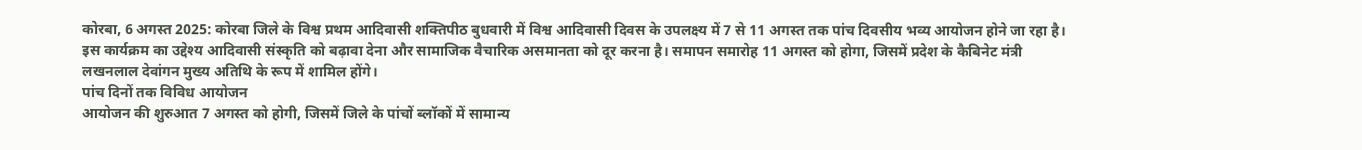कोरबा, 6 अगस्त 2025: कोरबा जिले के विश्व प्रथम आदिवासी शक्तिपीठ बुधवारी में विश्व आदिवासी दिवस के उपलक्ष्य में 7 से 11 अगस्त तक पांच दिवसीय भव्य आयोजन होने जा रहा है। इस कार्यक्रम का उद्देश्य आदिवासी संस्कृति को बढ़ावा देना और सामाजिक वैचारिक असमानता को दूर करना है। समापन समारोह 11 अगस्त को होगा, जिसमें प्रदेश के कैबिनेट मंत्री लखनलाल देवांगन मुख्य अतिथि के रूप में शामिल होंगे।
पांच दिनों तक विविध आयोजन
आयोजन की शुरुआत 7 अगस्त को होगी, जिसमें जिले के पांचों ब्लॉकों में सामान्य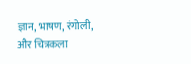ज्ञान, भाषण, रंगोली, और चित्रकला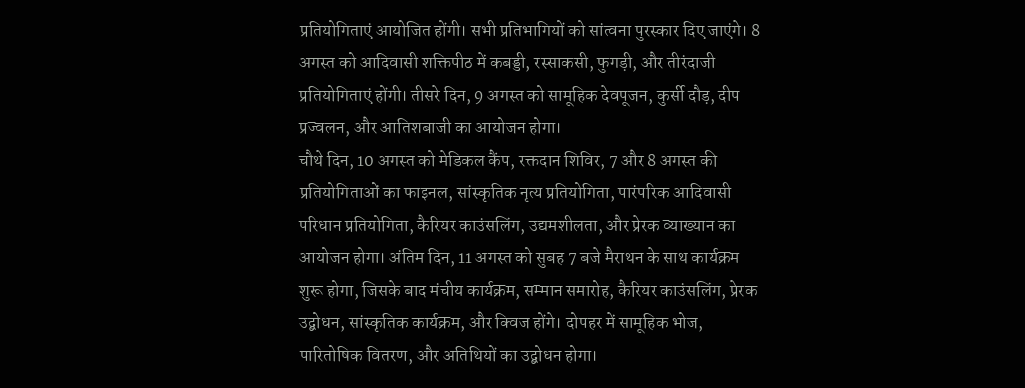प्रतियोगिताएं आयोजित होंगी। सभी प्रतिभागियों को सांत्वना पुरस्कार दिए जाएंगे। 8 अगस्त को आदिवासी शक्तिपीठ में कबड्डी, रस्साकसी, फुगड़ी, और तीरंदाजी प्रतियोगिताएं होंगी। तीसरे दिन, 9 अगस्त को सामूहिक देवपूजन, कुर्सी दौड़, दीप प्रज्वलन, और आतिशबाजी का आयोजन होगा।
चौथे दिन, 10 अगस्त को मेडिकल कैंप, रक्तदान शिविर, 7 और 8 अगस्त की प्रतियोगिताओं का फाइनल, सांस्कृतिक नृत्य प्रतियोगिता, पारंपरिक आदिवासी परिधान प्रतियोगिता, कैरियर काउंसलिंग, उद्यमशीलता, और प्रेरक व्याख्यान का आयोजन होगा। अंतिम दिन, 11 अगस्त को सुबह 7 बजे मैराथन के साथ कार्यक्रम शुरू होगा, जिसके बाद मंचीय कार्यक्रम, सम्मान समारोह, कैरियर काउंसलिंग, प्रेरक उद्बोधन, सांस्कृतिक कार्यक्रम, और क्विज होंगे। दोपहर में सामूहिक भोज, पारितोषिक वितरण, और अतिथियों का उद्बोधन होगा।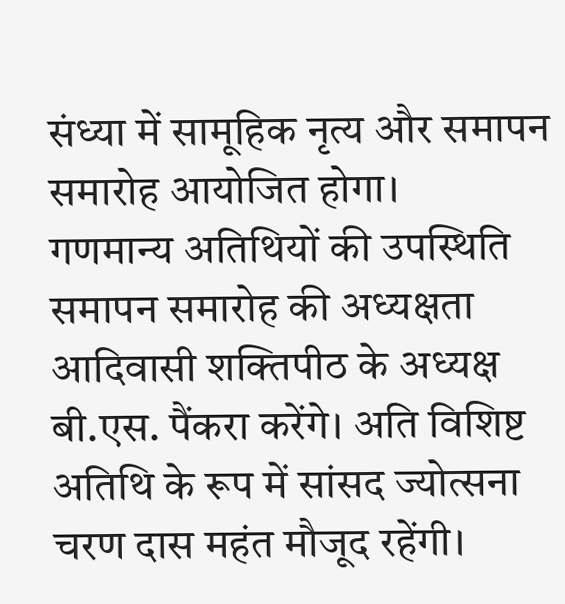संध्या में सामूहिक नृत्य और समापन समारोह आयोजित होगा।
गणमान्य अतिथियों की उपस्थिति
समापन समारोह की अध्यक्षता आदिवासी शक्तिपीठ के अध्यक्ष बी.एस. पैंकरा करेंगे। अति विशिष्ट अतिथि के रूप में सांसद ज्योत्सना चरण दास महंत मौजूद रहेंगी।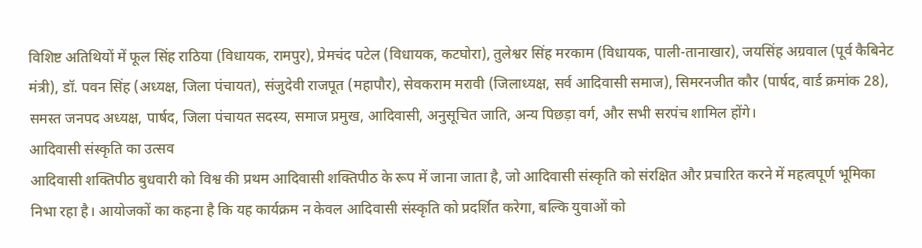विशिष्ट अतिथियों में फूल सिंह राठिया (विधायक, रामपुर), प्रेमचंद पटेल (विधायक, कटघोरा), तुलेश्वर सिंह मरकाम (विधायक, पाली-तानाखार), जयसिंह अग्रवाल (पूर्व कैबिनेट मंत्री), डॉ. पवन सिंह (अध्यक्ष, जिला पंचायत), संजुदेवी राजपूत (महापौर), सेवकराम मरावी (जिलाध्यक्ष, सर्व आदिवासी समाज), सिमरनजीत कौर (पार्षद, वार्ड क्रमांक 28), समस्त जनपद अध्यक्ष, पार्षद, जिला पंचायत सदस्य, समाज प्रमुख, आदिवासी, अनुसूचित जाति, अन्य पिछड़ा वर्ग, और सभी सरपंच शामिल होंगे।
आदिवासी संस्कृति का उत्सव
आदिवासी शक्तिपीठ बुधवारी को विश्व की प्रथम आदिवासी शक्तिपीठ के रूप में जाना जाता है, जो आदिवासी संस्कृति को संरक्षित और प्रचारित करने में महत्वपूर्ण भूमिका निभा रहा है। आयोजकों का कहना है कि यह कार्यक्रम न केवल आदिवासी संस्कृति को प्रदर्शित करेगा, बल्कि युवाओं को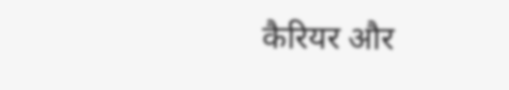कैरियर और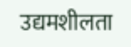उद्यमशीलता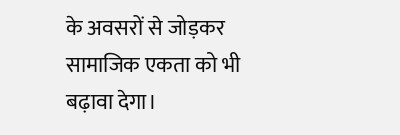के अवसरों से जोड़कर सामाजिक एकता को भी बढ़ावा देगा।